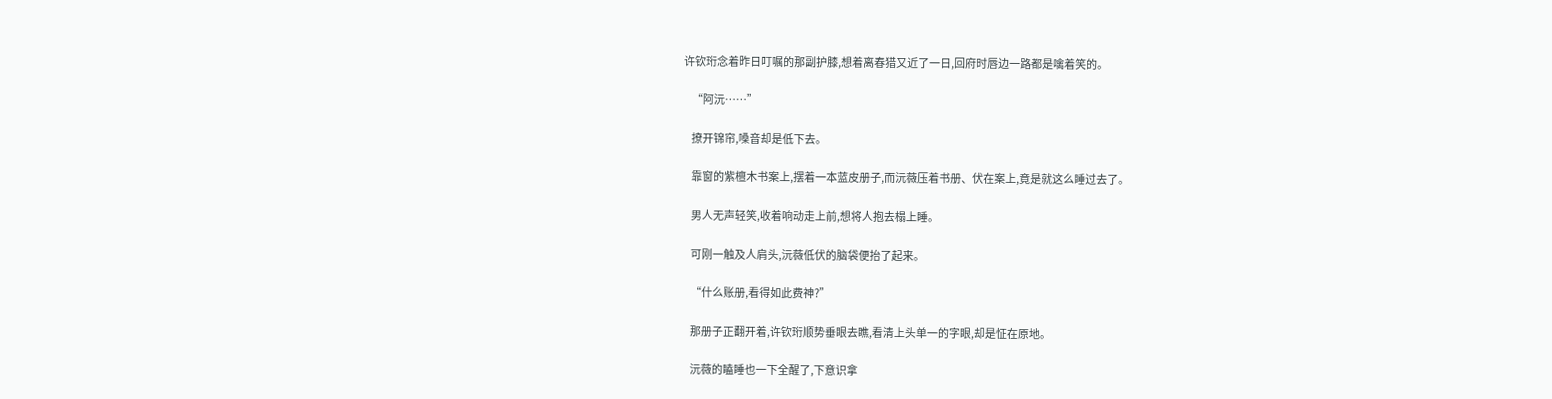许钦珩念着昨日叮嘱的那副护膝,想着离春猎又近了一日,回府时唇边一路都是噙着笑的。

    “阿沅……”

    撩开锦帘,嗓音却是低下去。

    靠窗的紫檀木书案上,摆着一本蓝皮册子,而沅薇压着书册、伏在案上,竟是就这么睡过去了。

    男人无声轻笑,收着响动走上前,想将人抱去榻上睡。

    可刚一触及人肩头,沅薇低伏的脑袋便抬了起来。

    “什么账册,看得如此费神?”

    那册子正翻开着,许钦珩顺势垂眼去瞧,看清上头单一的字眼,却是怔在原地。

    沅薇的瞌睡也一下全醒了,下意识拿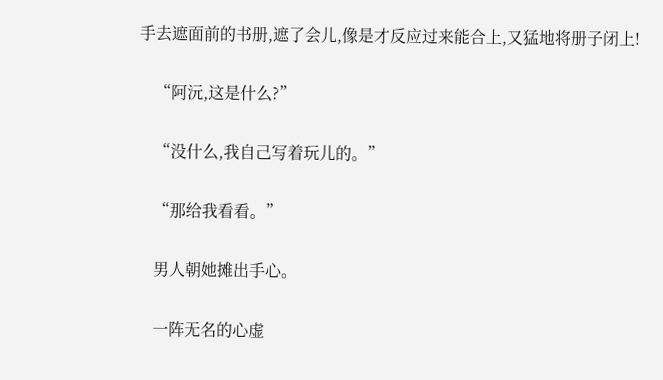手去遮面前的书册,遮了会儿,像是才反应过来能合上,又猛地将册子闭上!

    “阿沅,这是什么?”

    “没什么,我自己写着玩儿的。”

    “那给我看看。”

    男人朝她摊出手心。

    一阵无名的心虚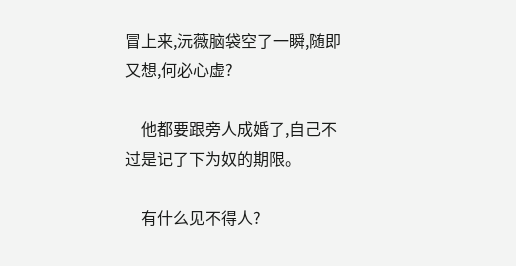冒上来,沅薇脑袋空了一瞬,随即又想,何必心虚?

    他都要跟旁人成婚了,自己不过是记了下为奴的期限。

    有什么见不得人?